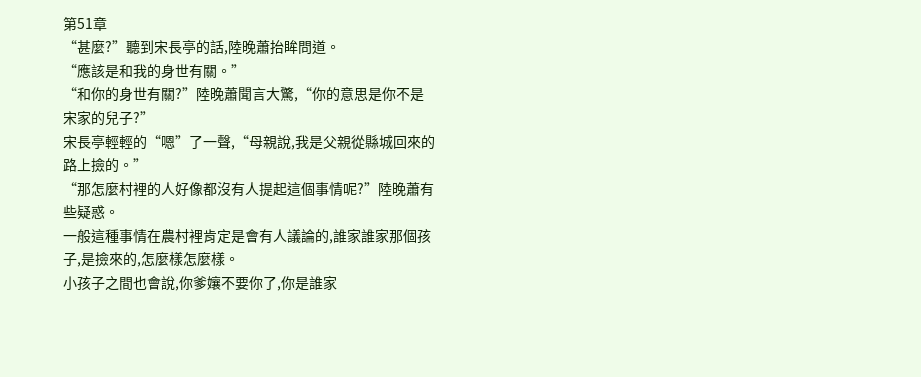第51章
“甚麼?”聽到宋長亭的話,陸晚蕭抬眸問道。
“應該是和我的身世有關。”
“和你的身世有關?”陸晚蕭聞言大驚,“你的意思是你不是宋家的兒子?”
宋長亭輕輕的“嗯”了一聲,“母親說,我是父親從縣城回來的路上撿的。”
“那怎麼村裡的人好像都沒有人提起這個事情呢?”陸晚蕭有些疑惑。
一般這種事情在農村裡肯定是會有人議論的,誰家誰家那個孩子,是撿來的,怎麼樣怎麼樣。
小孩子之間也會說,你爹孃不要你了,你是誰家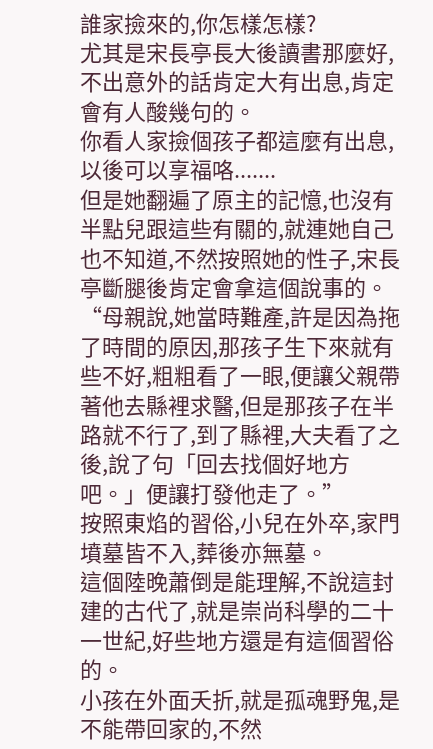誰家撿來的,你怎樣怎樣?
尤其是宋長亭長大後讀書那麼好,不出意外的話肯定大有出息,肯定會有人酸幾句的。
你看人家撿個孩子都這麼有出息,以後可以享福咯.......
但是她翻遍了原主的記憶,也沒有半點兒跟這些有關的,就連她自己也不知道,不然按照她的性子,宋長亭斷腿後肯定會拿這個說事的。
“母親說,她當時難產,許是因為拖了時間的原因,那孩子生下來就有些不好,粗粗看了一眼,便讓父親帶著他去縣裡求醫,但是那孩子在半路就不行了,到了縣裡,大夫看了之後,說了句「回去找個好地方吧。」便讓打發他走了。”
按照東焰的習俗,小兒在外卒,家門墳墓皆不入,葬後亦無墓。
這個陸晚蕭倒是能理解,不說這封建的古代了,就是崇尚科學的二十一世紀,好些地方還是有這個習俗的。
小孩在外面夭折,就是孤魂野鬼,是不能帶回家的,不然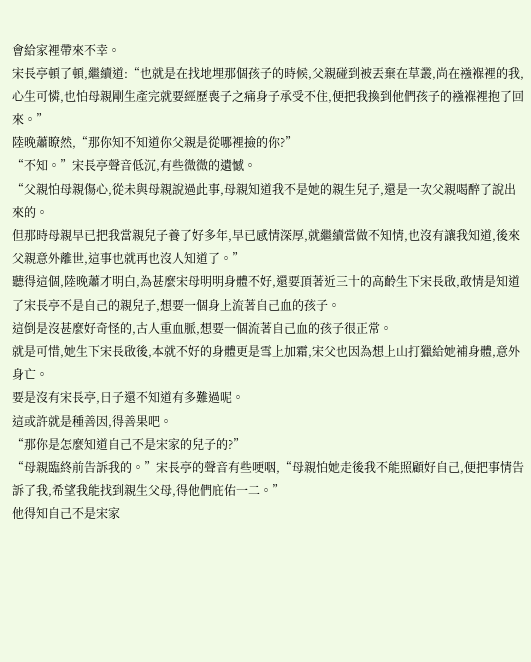會給家裡帶來不幸。
宋長亭頓了頓,繼續道:“也就是在找地埋那個孩子的時候,父親碰到被丟棄在草叢,尚在襁褓裡的我,心生可憐,也怕母親剛生產完就要經歷喪子之痛身子承受不住,便把我換到他們孩子的襁褓裡抱了回來。”
陸晚蕭瞭然,“那你知不知道你父親是從哪裡撿的你?”
“不知。”宋長亭聲音低沉,有些微微的遺憾。
“父親怕母親傷心,從未與母親說過此事,母親知道我不是她的親生兒子,還是一次父親喝醉了說出來的。
但那時母親早已把我當親兒子養了好多年,早已感情深厚,就繼續當做不知情,也沒有讓我知道,後來父親意外離世,這事也就再也沒人知道了。”
聽得這個,陸晚蕭才明白,為甚麼宋母明明身體不好,還要頂著近三十的高齡生下宋長啟,敢情是知道了宋長亭不是自己的親兒子,想要一個身上流著自己血的孩子。
這倒是沒甚麼好奇怪的,古人重血脈,想要一個流著自己血的孩子很正常。
就是可惜,她生下宋長啟後,本就不好的身體更是雪上加霜,宋父也因為想上山打獵給她補身體,意外身亡。
要是沒有宋長亭,日子還不知道有多難過呢。
這或許就是種善因,得善果吧。
“那你是怎麼知道自己不是宋家的兒子的?”
“母親臨終前告訴我的。”宋長亭的聲音有些哽咽,“母親怕她走後我不能照顧好自己,便把事情告訴了我,希望我能找到親生父母,得他們庇佑一二。”
他得知自己不是宋家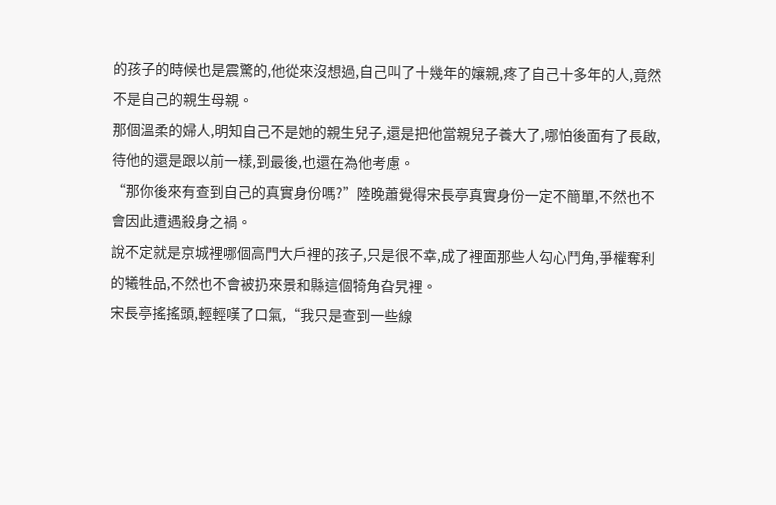的孩子的時候也是震驚的,他從來沒想過,自己叫了十幾年的孃親,疼了自己十多年的人,竟然不是自己的親生母親。
那個溫柔的婦人,明知自己不是她的親生兒子,還是把他當親兒子養大了,哪怕後面有了長啟,待他的還是跟以前一樣,到最後,也還在為他考慮。
“那你後來有查到自己的真實身份嗎?”陸晚蕭覺得宋長亭真實身份一定不簡單,不然也不會因此遭遇殺身之禍。
說不定就是京城裡哪個高門大戶裡的孩子,只是很不幸,成了裡面那些人勾心鬥角,爭權奪利的犧牲品,不然也不會被扔來景和縣這個犄角旮旯裡。
宋長亭搖搖頭,輕輕嘆了口氣,“我只是查到一些線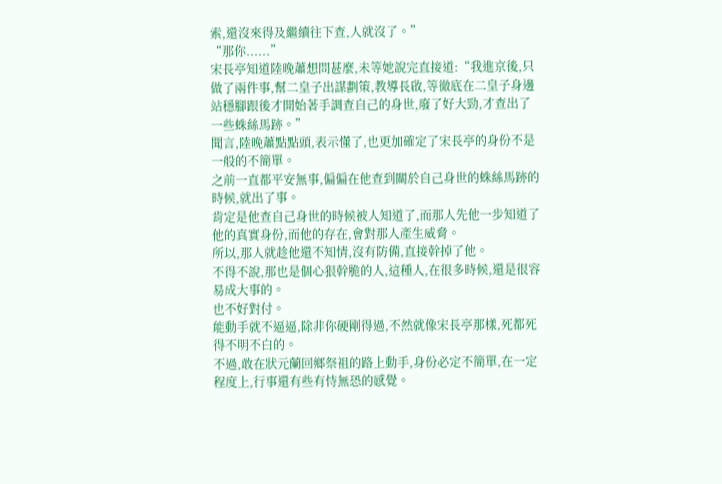索,還沒來得及繼續往下查,人就沒了。”
“那你......”
宋長亭知道陸晚蕭想問甚麼,未等她說完直接道:“我進京後,只做了兩件事,幫二皇子出謀劃策,教導長啟,等徹底在二皇子身邊站穩腳跟後才開始著手調查自己的身世,廢了好大勁,才查出了一些蛛絲馬跡。”
聞言,陸晚蕭點點頭,表示懂了,也更加確定了宋長亭的身份不是一般的不簡單。
之前一直都平安無事,偏偏在他查到關於自己身世的蛛絲馬跡的時候,就出了事。
肯定是他查自己身世的時候被人知道了,而那人先他一步知道了他的真實身份,而他的存在,會對那人產生威脅。
所以,那人就趁他還不知情,沒有防備,直接幹掉了他。
不得不說,那也是個心狠幹脆的人,這種人,在很多時候,還是很容易成大事的。
也不好對付。
能動手就不逼逼,除非你硬剛得過,不然就像宋長亭那樣,死都死得不明不白的。
不過,敢在狀元蘭回鄉祭祖的路上動手,身份必定不簡單,在一定程度上,行事還有些有恃無恐的感覺。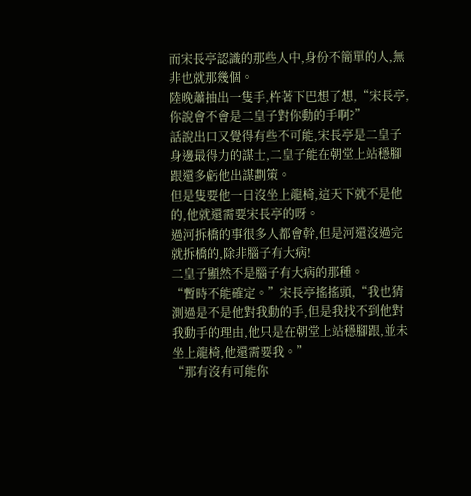而宋長亭認識的那些人中,身份不簡單的人,無非也就那幾個。
陸晚蕭抽出一隻手,杵著下巴想了想,“宋長亭,你說會不會是二皇子對你動的手啊?”
話說出口又覺得有些不可能,宋長亭是二皇子身邊最得力的謀士,二皇子能在朝堂上站穩腳跟還多虧他出謀劃策。
但是隻要他一日沒坐上龍椅,這天下就不是他的,他就還需要宋長亭的呀。
過河拆橋的事很多人都會幹,但是河還沒過完就拆橋的,除非腦子有大病!
二皇子顯然不是腦子有大病的那種。
“暫時不能確定。”宋長亭搖搖頭,“我也猜測過是不是他對我動的手,但是我找不到他對我動手的理由,他只是在朝堂上站穩腳跟,並未坐上龍椅,他還需要我。”
“那有沒有可能你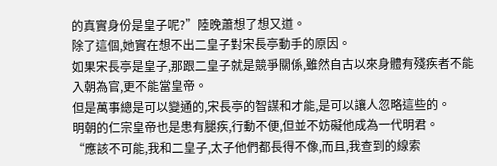的真實身份是皇子呢?”陸晚蕭想了想又道。
除了這個,她實在想不出二皇子對宋長亭動手的原因。
如果宋長亭是皇子,那跟二皇子就是競爭關係,雖然自古以來身體有殘疾者不能入朝為官,更不能當皇帝。
但是萬事總是可以變通的,宋長亭的智謀和才能,是可以讓人忽略這些的。
明朝的仁宗皇帝也是患有腿疾,行動不便,但並不妨礙他成為一代明君。
“應該不可能,我和二皇子,太子他們都長得不像,而且,我查到的線索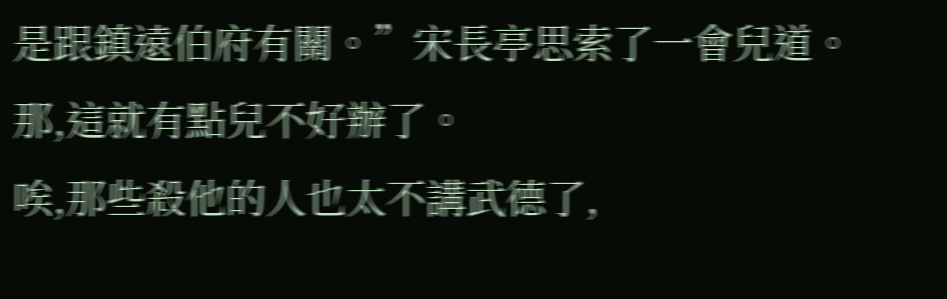是跟鎮遠伯府有關。”宋長亭思索了一會兒道。
那,這就有點兒不好辦了。
唉,那些殺他的人也太不講武德了,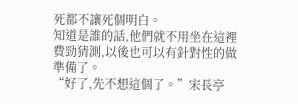死都不讓死個明白。
知道是誰的話,他們就不用坐在這裡費勁猜測,以後也可以有針對性的做準備了。
“好了,先不想這個了。”宋長亭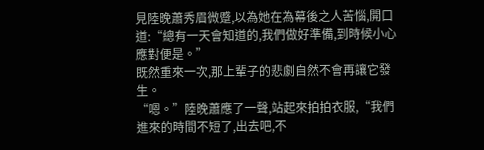見陸晚蕭秀眉微蹙,以為她在為幕後之人苦惱,開口道:“總有一天會知道的,我們做好準備,到時候小心應對便是。”
既然重來一次,那上輩子的悲劇自然不會再讓它發生。
“嗯。”陸晚蕭應了一聲,站起來拍拍衣服,“我們進來的時間不短了,出去吧,不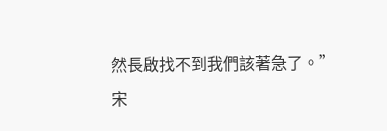然長啟找不到我們該著急了。”
宋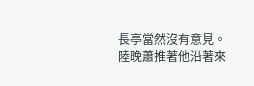長亭當然沒有意見。
陸晚蕭推著他沿著來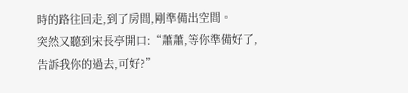時的路往回走,到了房間,剛準備出空間。
突然又聽到宋長亭開口:“蕭蕭,等你準備好了,告訴我你的過去,可好?”